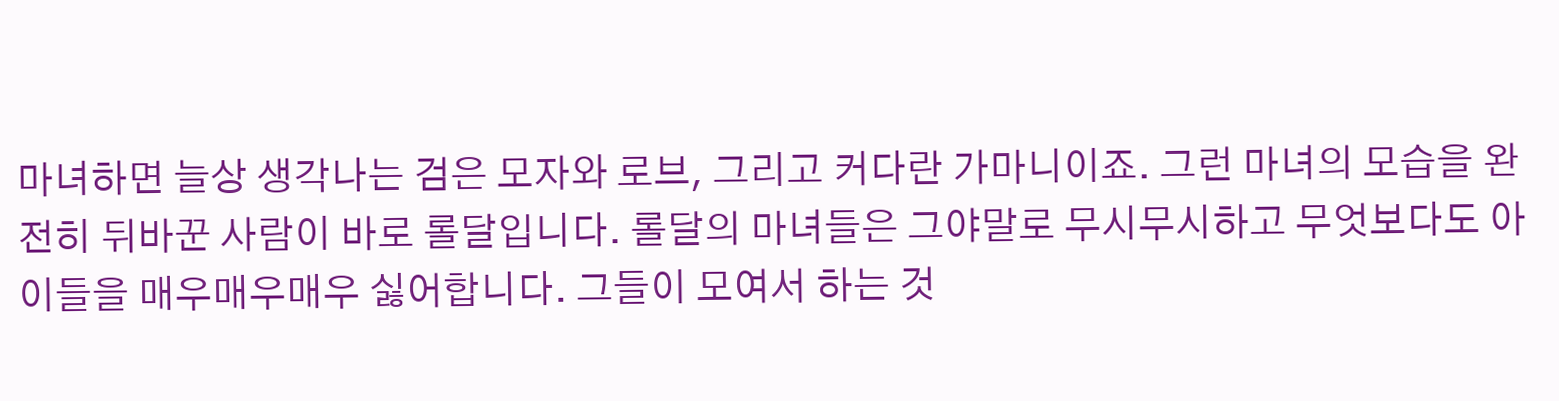마녀하면 늘상 생각나는 검은 모자와 로브, 그리고 커다란 가마니이죠. 그런 마녀의 모습을 완전히 뒤바꾼 사람이 바로 롤달입니다. 롤달의 마녀들은 그야말로 무시무시하고 무엇보다도 아이들을 매우매우매우 싫어합니다. 그들이 모여서 하는 것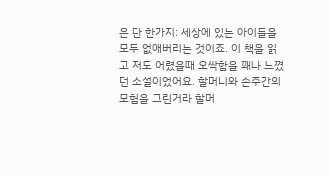은 단 한가지: 세상에 있는 아이들을 모두 없애버리는 것이죠. 이 책을 읽고 저도 어렸을때 오싹함을 꽤나 느꼈던 소설이었어요. 할머니와 손주간의 모험을 그린거라 할머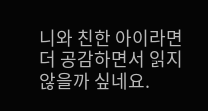니와 친한 아이라면 더 공감하면서 읽지 않을까 싶네요.